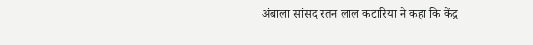अंबाला सांसद रतन लाल कटारिया ने कहा कि केंद्र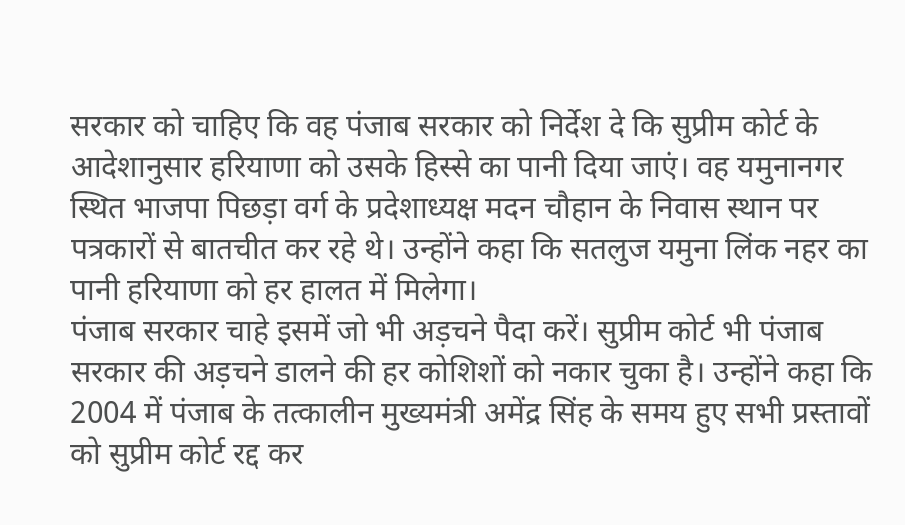सरकार को चाहिए कि वह पंजाब सरकार को निर्देश दे कि सुप्रीम कोर्ट के आदेशानुसार हरियाणा को उसके हिस्से का पानी दिया जाएं। वह यमुनानगर स्थित भाजपा पिछड़ा वर्ग के प्रदेशाध्यक्ष मदन चौहान के निवास स्थान पर पत्रकारों से बातचीत कर रहे थे। उन्होंने कहा कि सतलुज यमुना लिंक नहर का पानी हरियाणा को हर हालत में मिलेगा।
पंजाब सरकार चाहे इसमें जो भी अड़चने पैदा करें। सुप्रीम कोर्ट भी पंजाब सरकार की अड़चने डालने की हर कोशिशों को नकार चुका है। उन्होंने कहा कि 2004 में पंजाब के तत्कालीन मुख्यमंत्री अमेंद्र सिंह के समय हुए सभी प्रस्तावों को सुप्रीम कोर्ट रद्द कर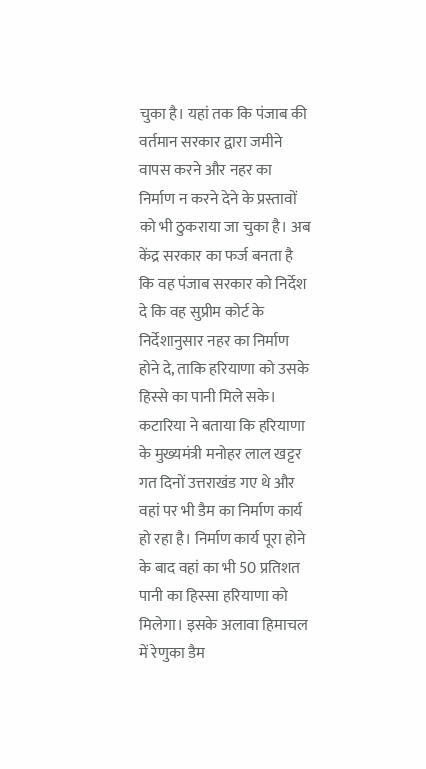चुका है। यहां तक कि पंजाब की वर्तमान सरकार द्वारा जमीने वापस करने और नहर का निर्माण न करने देने के प्रस्तावों को भी ठुकराया जा चुका है। अब केंद्र सरकार का फर्ज बनता है कि वह पंजाब सरकार को निर्देश दे कि वह सुप्रीम कोर्ट के निर्देशानुसार नहर का निर्माण होने दे, ताकि हरियाणा को उसके हिस्से का पानी मिले सके।
कटारिया ने बताया कि हरियाणा के मुख्यमंत्री मनोहर लाल खट्टर गत दिनों उत्तराखंड गए थे और वहां पर भी डैम का निर्माण कार्य हो रहा है। निर्माण कार्य पूरा होने के बाद वहां का भी 50 प्रतिशत पानी का हिस्सा हरियाणा को मिलेगा। इसके अलावा हिमाचल में रेणुका डैम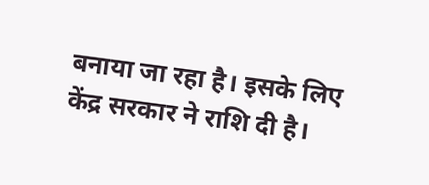बनाया जा रहा है। इसके लिए केंद्र सरकार ने राशि दी है।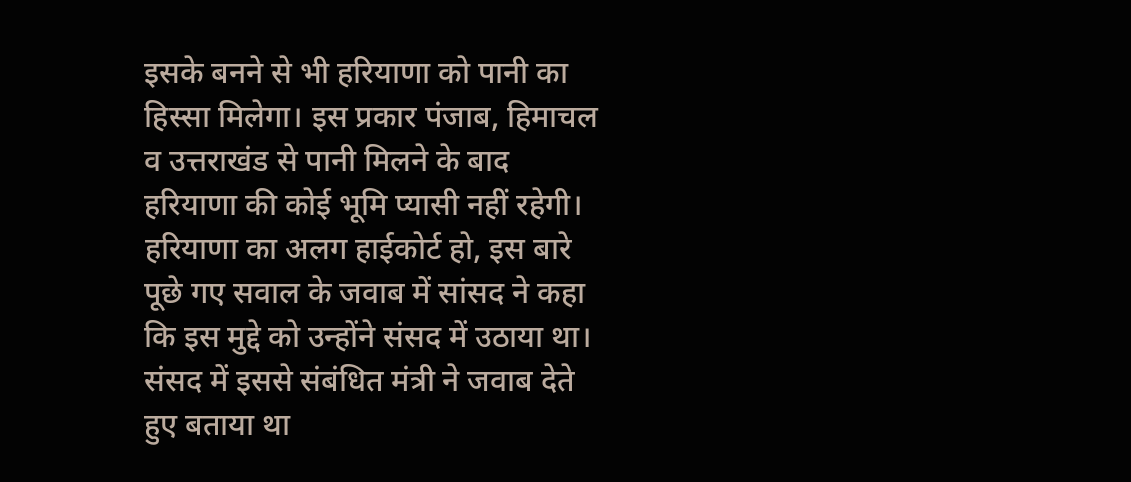इसके बनने से भी हरियाणा को पानी का हिस्सा मिलेगा। इस प्रकार पंजाब, हिमाचल व उत्तराखंड से पानी मिलने के बाद हरियाणा की कोई भूमि प्यासी नहीं रहेगी। हरियाणा का अलग हाईकोर्ट हो, इस बारे पूछे गए सवाल के जवाब में सांसद ने कहा कि इस मुद्दे को उन्होंने संसद में उठाया था।
संसद में इससे संबंधित मंत्री ने जवाब देते हुए बताया था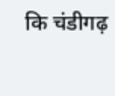कि चंडीगढ़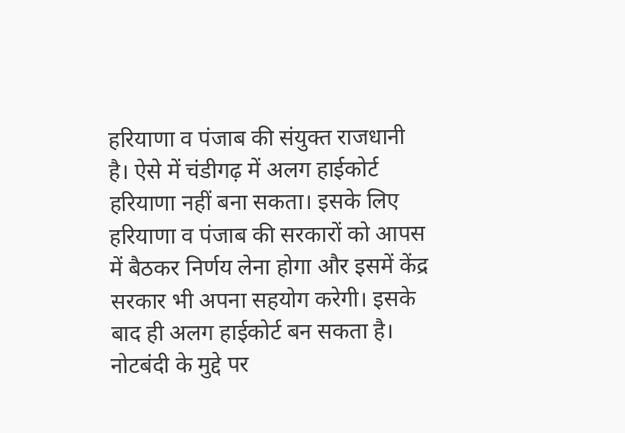हरियाणा व पंजाब की संयुक्त राजधानी है। ऐसे में चंडीगढ़ में अलग हाईकोर्ट हरियाणा नहीं बना सकता। इसके लिए हरियाणा व पंजाब की सरकारों को आपस में बैठकर निर्णय लेना होगा और इसमें केंद्र सरकार भी अपना सहयोग करेगी। इसके बाद ही अलग हाईकोर्ट बन सकता है। नोटबंदी के मुद्दे पर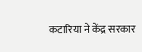कटारिया ने केंद्र सरकार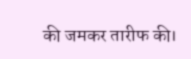की जमकर तारीफ की।